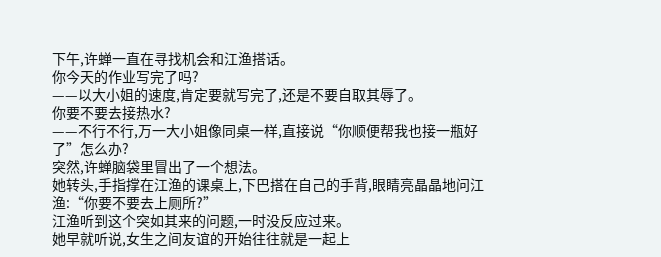下午,许蝉一直在寻找机会和江渔搭话。
你今天的作业写完了吗?
——以大小姐的速度,肯定要就写完了,还是不要自取其辱了。
你要不要去接热水?
——不行不行,万一大小姐像同桌一样,直接说“你顺便帮我也接一瓶好了”怎么办?
突然,许蝉脑袋里冒出了一个想法。
她转头,手指撑在江渔的课桌上,下巴搭在自己的手背,眼睛亮晶晶地问江渔:“你要不要去上厕所?”
江渔听到这个突如其来的问题,一时没反应过来。
她早就听说,女生之间友谊的开始往往就是一起上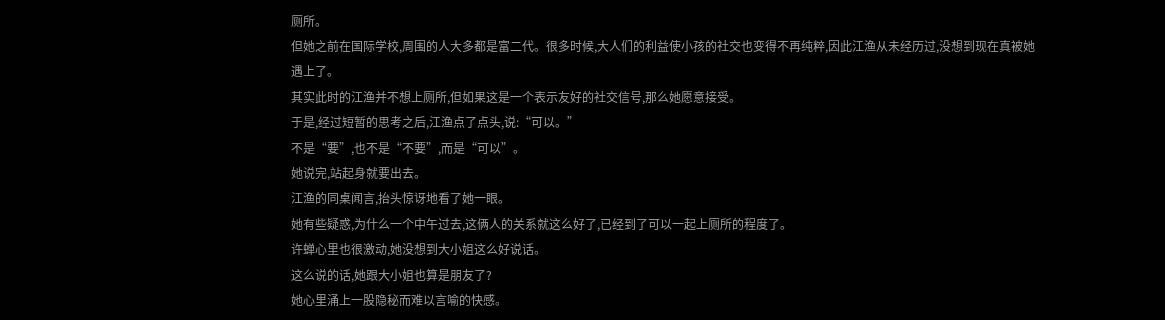厕所。
但她之前在国际学校,周围的人大多都是富二代。很多时候,大人们的利益使小孩的社交也变得不再纯粹,因此江渔从未经历过,没想到现在真被她遇上了。
其实此时的江渔并不想上厕所,但如果这是一个表示友好的社交信号,那么她愿意接受。
于是,经过短暂的思考之后,江渔点了点头,说:“可以。”
不是“要”,也不是“不要”,而是“可以”。
她说完,站起身就要出去。
江渔的同桌闻言,抬头惊讶地看了她一眼。
她有些疑惑,为什么一个中午过去,这俩人的关系就这么好了,已经到了可以一起上厕所的程度了。
许蝉心里也很激动,她没想到大小姐这么好说话。
这么说的话,她跟大小姐也算是朋友了?
她心里涌上一股隐秘而难以言喻的快感。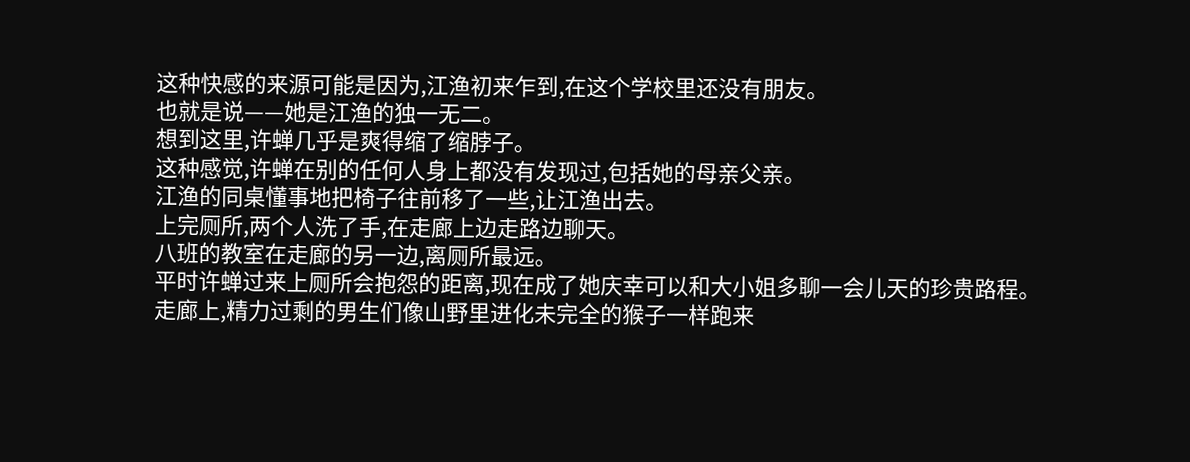这种快感的来源可能是因为,江渔初来乍到,在这个学校里还没有朋友。
也就是说——她是江渔的独一无二。
想到这里,许蝉几乎是爽得缩了缩脖子。
这种感觉,许蝉在别的任何人身上都没有发现过,包括她的母亲父亲。
江渔的同桌懂事地把椅子往前移了一些,让江渔出去。
上完厕所,两个人洗了手,在走廊上边走路边聊天。
八班的教室在走廊的另一边,离厕所最远。
平时许蝉过来上厕所会抱怨的距离,现在成了她庆幸可以和大小姐多聊一会儿天的珍贵路程。
走廊上,精力过剩的男生们像山野里进化未完全的猴子一样跑来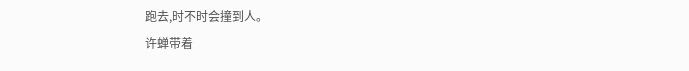跑去,时不时会撞到人。
许蝉带着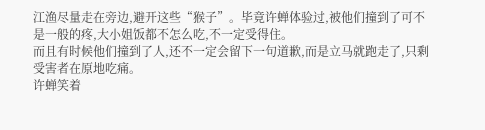江渔尽量走在旁边,避开这些“猴子”。毕竟许蝉体验过,被他们撞到了可不是一般的疼,大小姐饭都不怎么吃,不一定受得住。
而且有时候他们撞到了人,还不一定会留下一句道歉,而是立马就跑走了,只剩受害者在原地吃痛。
许蝉笑着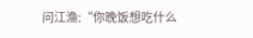问江渔:“你晚饭想吃什么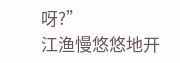呀?”
江渔慢悠悠地开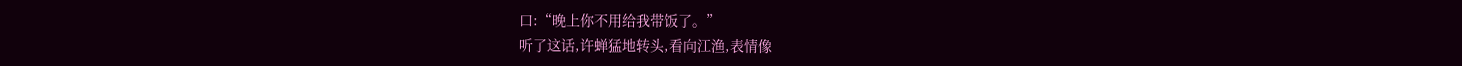口:“晚上你不用给我带饭了。”
听了这话,许蝉猛地转头,看向江渔,表情像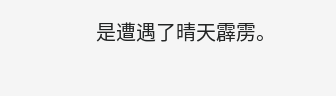是遭遇了晴天霹雳。